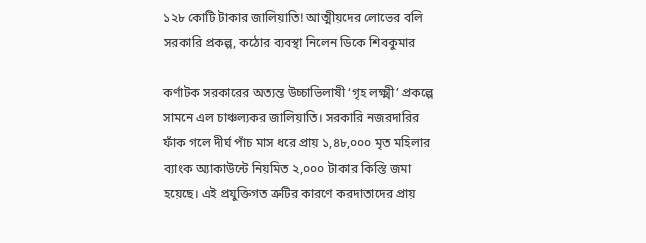১২৮ কোটি টাকার জালিয়াতি! আত্মীয়দের লোভের বলি সরকারি প্রকল্প, কঠোর ব্যবস্থা নিলেন ডিকে শিবকুমার

কর্ণাটক সরকারের অত্যন্ত উচ্চাভিলাষী ‘গৃহ লক্ষ্মী’ প্রকল্পে সামনে এল চাঞ্চল্যকর জালিয়াতি। সরকারি নজরদারির ফাঁক গলে দীর্ঘ পাঁচ মাস ধরে প্রায় ১,৪৮,০০০ মৃত মহিলার ব্যাংক অ্যাকাউন্টে নিয়মিত ২,০০০ টাকার কিস্তি জমা হয়েছে। এই প্রযুক্তিগত ত্রুটির কারণে করদাতাদের প্রায়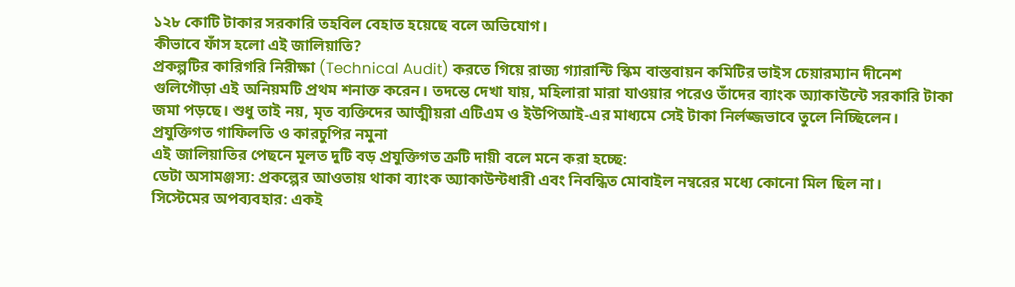১২৮ কোটি টাকার সরকারি তহবিল বেহাত হয়েছে বলে অভিযোগ।
কীভাবে ফাঁস হলো এই জালিয়াতি?
প্রকল্পটির কারিগরি নিরীক্ষা (Technical Audit) করতে গিয়ে রাজ্য গ্যারান্টি স্কিম বাস্তবায়ন কমিটির ভাইস চেয়ারম্যান দীনেশ গুলিগৌড়া এই অনিয়মটি প্রথম শনাক্ত করেন। তদন্তে দেখা যায়, মহিলারা মারা যাওয়ার পরেও তাঁদের ব্যাংক অ্যাকাউন্টে সরকারি টাকা জমা পড়ছে। শুধু তাই নয়, মৃত ব্যক্তিদের আত্মীয়রা এটিএম ও ইউপিআই-এর মাধ্যমে সেই টাকা নির্লজ্জভাবে তুলে নিচ্ছিলেন।
প্রযুক্তিগত গাফিলতি ও কারচুপির নমুনা
এই জালিয়াতির পেছনে মূলত দুটি বড় প্রযুক্তিগত ত্রুটি দায়ী বলে মনে করা হচ্ছে:
ডেটা অসামঞ্জস্য: প্রকল্পের আওতায় থাকা ব্যাংক অ্যাকাউন্টধারী এবং নিবন্ধিত মোবাইল নম্বরের মধ্যে কোনো মিল ছিল না।
সিস্টেমের অপব্যবহার: একই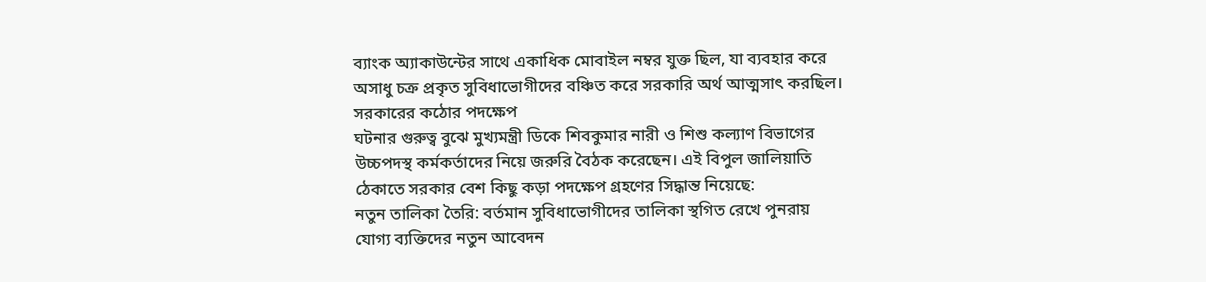ব্যাংক অ্যাকাউন্টের সাথে একাধিক মোবাইল নম্বর যুক্ত ছিল, যা ব্যবহার করে অসাধু চক্র প্রকৃত সুবিধাভোগীদের বঞ্চিত করে সরকারি অর্থ আত্মসাৎ করছিল।
সরকারের কঠোর পদক্ষেপ
ঘটনার গুরুত্ব বুঝে মুখ্যমন্ত্রী ডিকে শিবকুমার নারী ও শিশু কল্যাণ বিভাগের উচ্চপদস্থ কর্মকর্তাদের নিয়ে জরুরি বৈঠক করেছেন। এই বিপুল জালিয়াতি ঠেকাতে সরকার বেশ কিছু কড়া পদক্ষেপ গ্রহণের সিদ্ধান্ত নিয়েছে:
নতুন তালিকা তৈরি: বর্তমান সুবিধাভোগীদের তালিকা স্থগিত রেখে পুনরায় যোগ্য ব্যক্তিদের নতুন আবেদন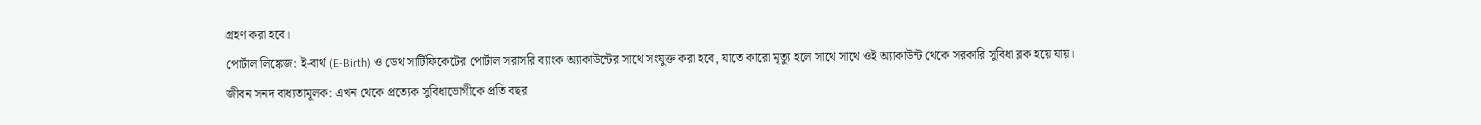গ্রহণ করা হবে।
পোর্টাল লিঙ্কেজ: ই-বার্থ (E-Birth) ও ডেথ সার্টিফিকেটের পোর্টাল সরাসরি ব্যাংক অ্যাকাউন্টের সাথে সংযুক্ত করা হবে, যাতে কারো মৃত্যু হলে সাথে সাথে ওই অ্যাকাউন্ট থেকে সরকারি সুবিধা ব্লক হয়ে যায়।
জীবন সনদ বাধ্যতামূলক: এখন থেকে প্রত্যেক সুবিধাভোগীকে প্রতি বছর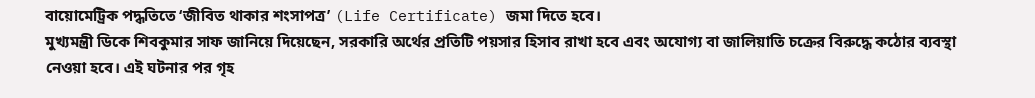বায়োমেট্রিক পদ্ধতিতে ‘জীবিত থাকার শংসাপত্র’ (Life Certificate) জমা দিতে হবে।
মুখ্যমন্ত্রী ডিকে শিবকুমার সাফ জানিয়ে দিয়েছেন, সরকারি অর্থের প্রতিটি পয়সার হিসাব রাখা হবে এবং অযোগ্য বা জালিয়াতি চক্রের বিরুদ্ধে কঠোর ব্যবস্থা নেওয়া হবে। এই ঘটনার পর গৃহ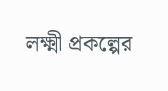লক্ষ্মী প্রকল্পের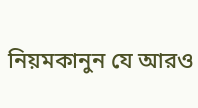নিয়মকানুন যে আরও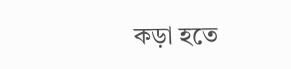কড়া হতে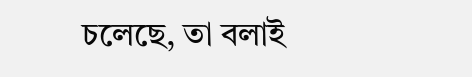চলেছে, তা বলাই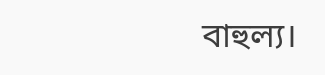বাহুল্য।